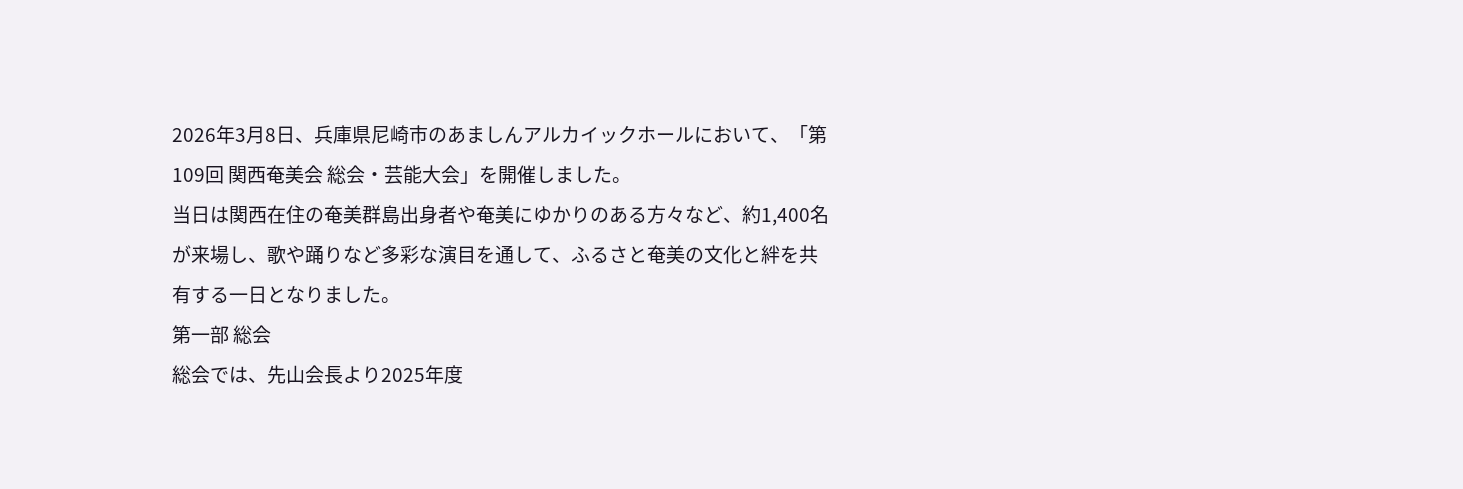2026年3月8日、兵庫県尼崎市のあましんアルカイックホールにおいて、「第109回 関西奄美会 総会・芸能大会」を開催しました。
当日は関西在住の奄美群島出身者や奄美にゆかりのある方々など、約1,400名が来場し、歌や踊りなど多彩な演目を通して、ふるさと奄美の文化と絆を共有する一日となりました。
第一部 総会
総会では、先山会長より2025年度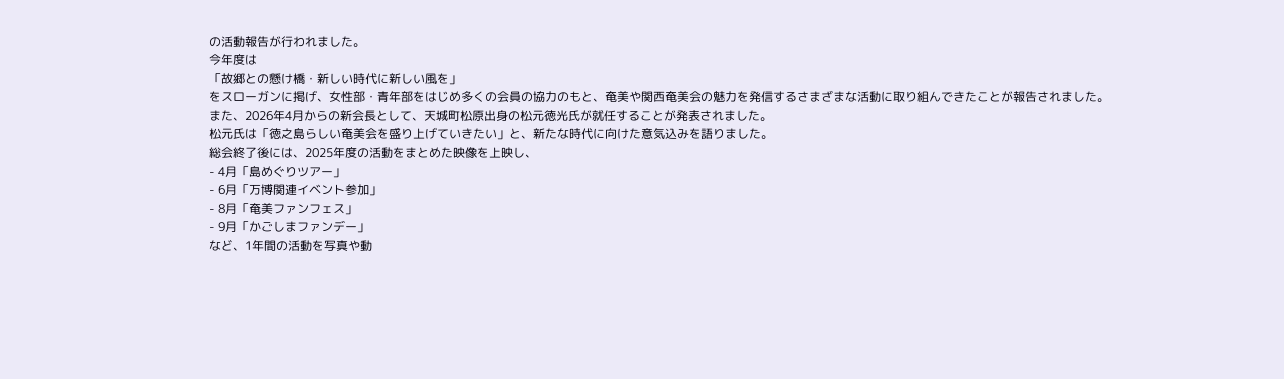の活動報告が行われました。
今年度は
「故郷との懸け橋・新しい時代に新しい風を」
をスローガンに掲げ、女性部・青年部をはじめ多くの会員の協力のもと、奄美や関西奄美会の魅力を発信するさまざまな活動に取り組んできたことが報告されました。
また、2026年4月からの新会長として、天城町松原出身の松元徳光氏が就任することが発表されました。
松元氏は「徳之島らしい奄美会を盛り上げていきたい」と、新たな時代に向けた意気込みを語りました。
総会終了後には、2025年度の活動をまとめた映像を上映し、
- 4月「島めぐりツアー」
- 6月「万博関連イベント参加」
- 8月「奄美ファンフェス」
- 9月「かごしまファンデー」
など、1年間の活動を写真や動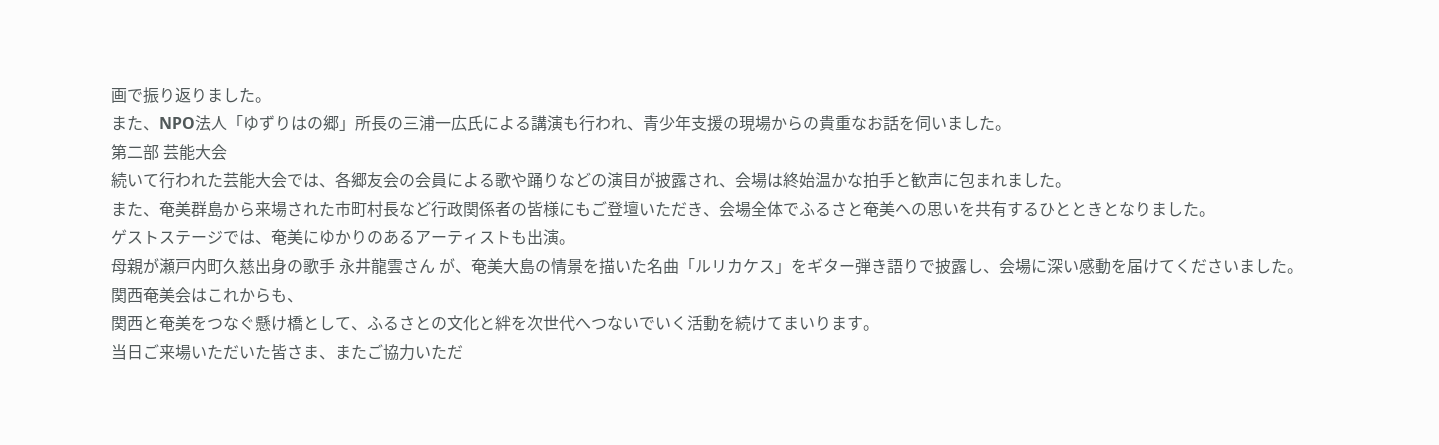画で振り返りました。
また、NPO法人「ゆずりはの郷」所長の三浦一広氏による講演も行われ、青少年支援の現場からの貴重なお話を伺いました。
第二部 芸能大会
続いて行われた芸能大会では、各郷友会の会員による歌や踊りなどの演目が披露され、会場は終始温かな拍手と歓声に包まれました。
また、奄美群島から来場された市町村長など行政関係者の皆様にもご登壇いただき、会場全体でふるさと奄美への思いを共有するひとときとなりました。
ゲストステージでは、奄美にゆかりのあるアーティストも出演。
母親が瀬戸内町久慈出身の歌手 永井龍雲さん が、奄美大島の情景を描いた名曲「ルリカケス」をギター弾き語りで披露し、会場に深い感動を届けてくださいました。
関西奄美会はこれからも、
関西と奄美をつなぐ懸け橋として、ふるさとの文化と絆を次世代へつないでいく活動を続けてまいります。
当日ご来場いただいた皆さま、またご協力いただ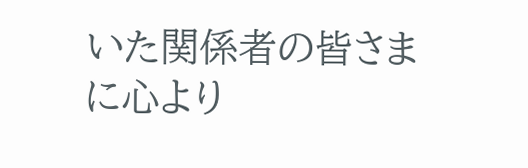いた関係者の皆さまに心より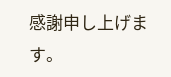感謝申し上げます。